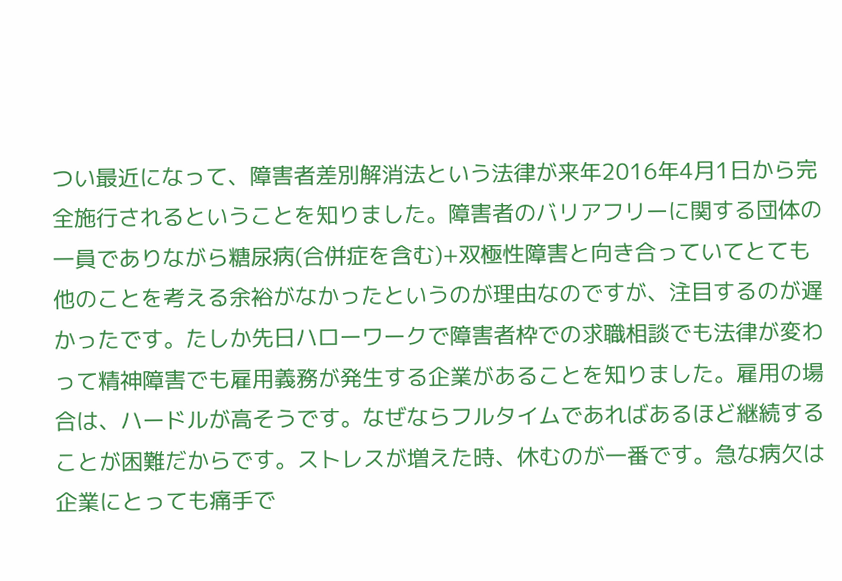つい最近になって、障害者差別解消法という法律が来年2016年4月1日から完全施行されるということを知りました。障害者のバリアフリーに関する団体の一員でありながら糖尿病(合併症を含む)+双極性障害と向き合っていてとても他のことを考える余裕がなかったというのが理由なのですが、注目するのが遅かったです。たしか先日ハローワークで障害者枠での求職相談でも法律が変わって精神障害でも雇用義務が発生する企業があることを知りました。雇用の場合は、ハードルが高そうです。なぜならフルタイムであればあるほど継続することが困難だからです。ストレスが増えた時、休むのが一番です。急な病欠は企業にとっても痛手で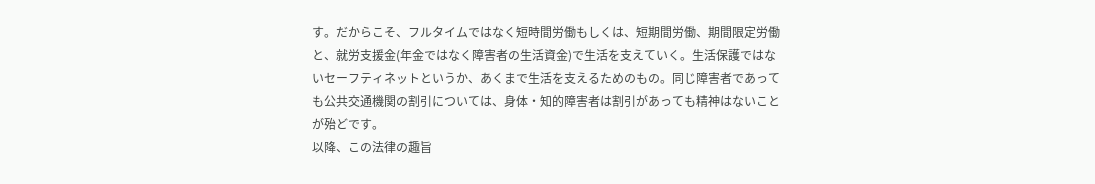す。だからこそ、フルタイムではなく短時間労働もしくは、短期間労働、期間限定労働と、就労支援金(年金ではなく障害者の生活資金)で生活を支えていく。生活保護ではないセーフティネットというか、あくまで生活を支えるためのもの。同じ障害者であっても公共交通機関の割引については、身体・知的障害者は割引があっても精神はないことが殆どです。
以降、この法律の趣旨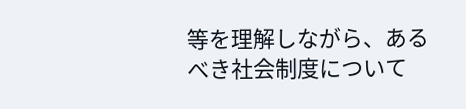等を理解しながら、あるべき社会制度について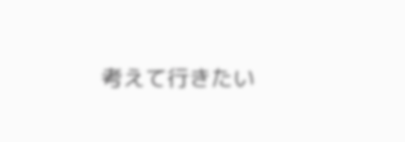考えて行きたい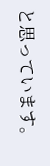と思っています。